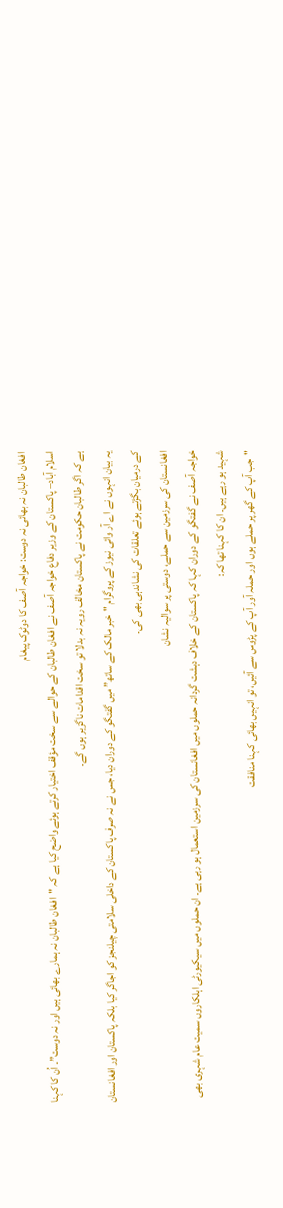افغان طالبان نہ بھائی نہ دوست: خواجہ آصف کا دوٹوک پیغام
اسلام آباد– پاکستان کے وزیر دفاع خواجہ آصف نے افغان طالبان کے حوالے سے سخت مؤقف اختیار کرتے ہوئے واضح کیا ہے کہ "افغان طالبان نہ ہمارے بھائی ہیں اور نہ دوست”۔ اُن کا کہنا ہے کہ اگر طالبان حکومت نے پاکستان مخالف رویہ نہ بدلا تو سخت اقدامات ناگزیر ہوں گے۔
یہ بیان انہوں نے اے آر وائی نیوز کے پروگرام "خبر مالک کے ساتھ” میں گفتگو کے دوران دیا، جس نے نہ صرف پاکستان کے داخلی سلامتی چیلنجز کو اجاگر کیا بلکہ پاکستان اور افغانستان کے درمیان بگڑتے ہوئے تعلقات کی نشاندہی بھی کی۔
افغانستان کی سرزمین سے حملے، دوستی پر سوالیہ نشان
خواجہ آصف نے گفتگو کے دوران کہا کہ پاکستان کے خلاف دہشت گردانہ حملوں میں افغانستان کی سرزمین استعمال ہو رہی ہے۔ ان حملوں میں سیکیورٹی اہلکاروں سمیت عام شہری بھی شہید ہو رہے ہیں۔ ان کا کہنا تھا کہ:
"جب آپ کے گھر پر حملے ہوں اور حملہ آور آپ کے پڑوس سے آئیں، تو انہیں بھائی کہنا منافقت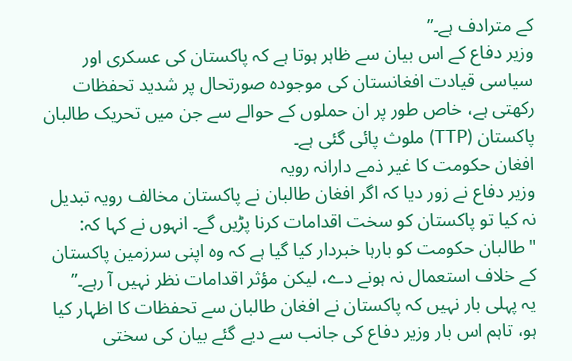کے مترادف ہے۔”
وزیر دفاع کے اس بیان سے ظاہر ہوتا ہے کہ پاکستان کی عسکری اور سیاسی قیادت افغانستان کی موجودہ صورتحال پر شدید تحفظات رکھتی ہے، خاص طور پر ان حملوں کے حوالے سے جن میں تحریک طالبان پاکستان (TTP) ملوث پائی گئی ہے۔
افغان حکومت کا غیر ذمے دارانہ رویہ
وزیر دفاع نے زور دیا کہ اگر افغان طالبان نے پاکستان مخالف رویہ تبدیل نہ کیا تو پاکستان کو سخت اقدامات کرنا پڑیں گے۔ انہوں نے کہا کہ:
"طالبان حکومت کو بارہا خبردار کیا گیا ہے کہ وہ اپنی سرزمین پاکستان کے خلاف استعمال نہ ہونے دے، لیکن مؤثر اقدامات نظر نہیں آ رہے۔”
یہ پہلی بار نہیں کہ پاکستان نے افغان طالبان سے تحفظات کا اظہار کیا ہو، تاہم اس بار وزیر دفاع کی جانب سے دیے گئے بیان کی سختی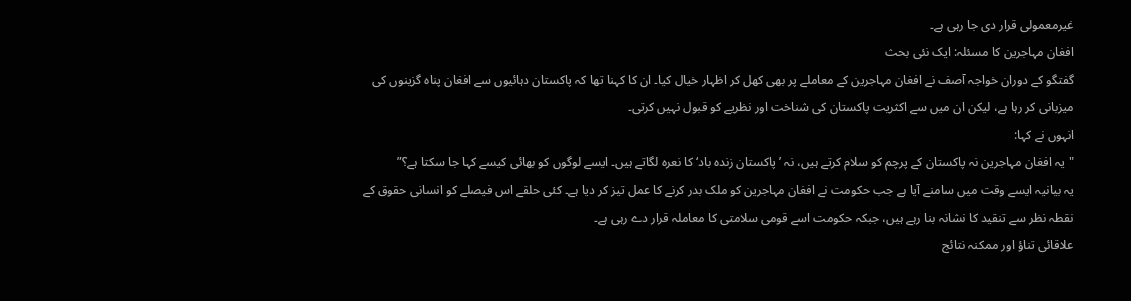غیرمعمولی قرار دی جا رہی ہے۔
افغان مہاجرین کا مسئلہ: ایک نئی بحث
گفتگو کے دوران خواجہ آصف نے افغان مہاجرین کے معاملے پر بھی کھل کر اظہار خیال کیا۔ ان کا کہنا تھا کہ پاکستان دہائیوں سے افغان پناہ گزینوں کی میزبانی کر رہا ہے، لیکن ان میں سے اکثریت پاکستان کی شناخت اور نظریے کو قبول نہیں کرتی۔
انہوں نے کہا:
"یہ افغان مہاجرین نہ پاکستان کے پرچم کو سلام کرتے ہیں، نہ ’پاکستان زندہ باد‘ کا نعرہ لگاتے ہیں۔ ایسے لوگوں کو بھائی کیسے کہا جا سکتا ہے؟”
یہ بیانیہ ایسے وقت میں سامنے آیا ہے جب حکومت نے افغان مہاجرین کو ملک بدر کرنے کا عمل تیز کر دیا ہے۔ کئی حلقے اس فیصلے کو انسانی حقوق کے نقطہ نظر سے تنقید کا نشانہ بنا رہے ہیں، جبکہ حکومت اسے قومی سلامتی کا معاملہ قرار دے رہی ہے۔
علاقائی تناؤ اور ممکنہ نتائج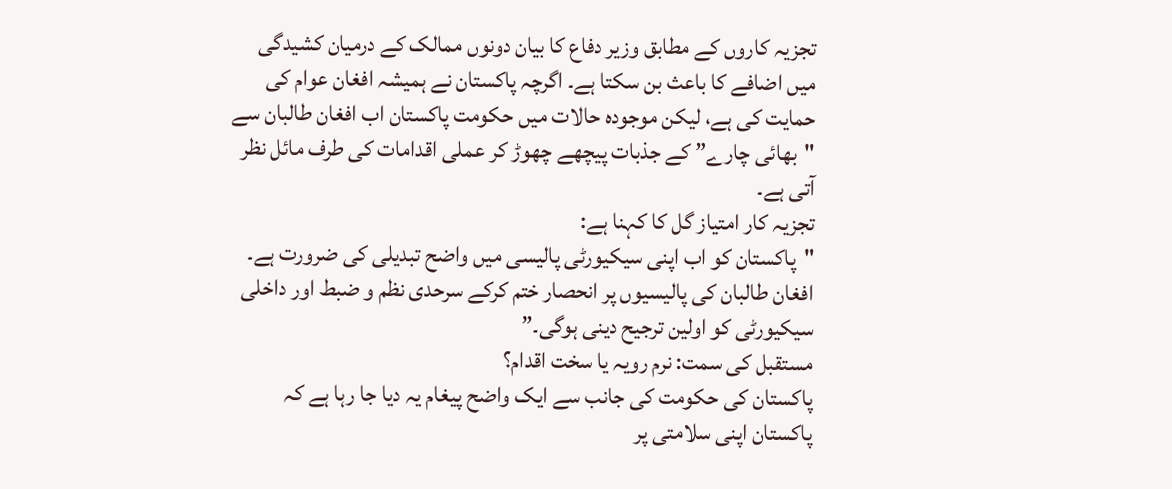تجزیہ کاروں کے مطابق وزیر دفاع کا بیان دونوں ممالک کے درمیان کشیدگی میں اضافے کا باعث بن سکتا ہے۔ اگرچہ پاکستان نے ہمیشہ افغان عوام کی حمایت کی ہے، لیکن موجودہ حالات میں حکومت پاکستان اب افغان طالبان سے "بھائی چارے” کے جذبات پیچھے چھوڑ کر عملی اقدامات کی طرف مائل نظر آتی ہے۔
تجزیہ کار امتیاز گل کا کہنا ہے:
"پاکستان کو اب اپنی سیکیورٹی پالیسی میں واضح تبدیلی کی ضرورت ہے۔ افغان طالبان کی پالیسیوں پر انحصار ختم کرکے سرحدی نظم و ضبط اور داخلی سیکیورٹی کو اولین ترجیح دینی ہوگی۔”
مستقبل کی سمت: نرم رویہ یا سخت اقدام؟
پاکستان کی حکومت کی جانب سے ایک واضح پیغام یہ دیا جا رہا ہے کہ پاکستان اپنی سلامتی پر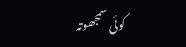کوئی سمجھوتہ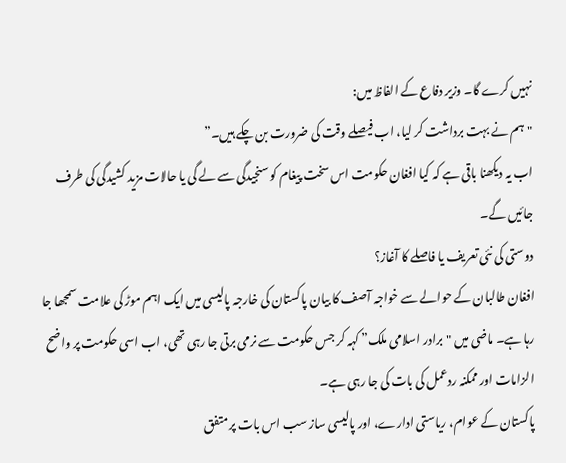نہیں کرے گا۔ وزیر دفاع کے الفاظ میں:
"ہم نے بہت برداشت کر لیا، اب فیصلے وقت کی ضرورت بن چکے ہیں۔”
اب یہ دیکھنا باقی ہے کہ کیا افغان حکومت اس سخت پیغام کو سنجیدگی سے لے گی یا حالات مزید کشیدگی کی طرف جائیں گے۔
دوستی کی نئی تعریف یا فاصلے کا آغاز؟
افغان طالبان کے حوالے سے خواجہ آصف کا بیان پاکستان کی خارجہ پالیسی میں ایک اہم موڑ کی علامت سمجھا جا رہا ہے۔ ماضی میں "برادر اسلامی ملک” کہہ کر جس حکومت سے نرمی برتی جا رہی تھی، اب اسی حکومت پر واضح الزامات اور ممکنہ ردعمل کی بات کی جا رہی ہے۔
پاکستان کے عوام، ریاستی ادارے، اور پالیسی ساز سب اس بات پر متفق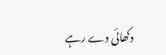دکھائی دے رہے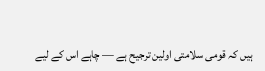ہیں کہ قومی سلامتی اولین ترجیح ہے — چاہے اس کے لیے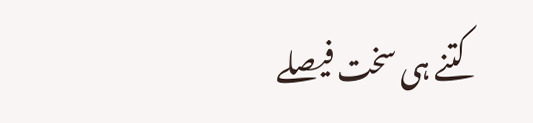کتنے ہی سخت فیصلے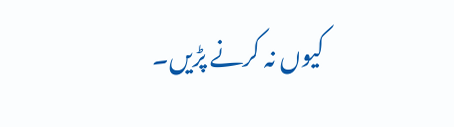کیوں نہ کرنے پڑیں۔